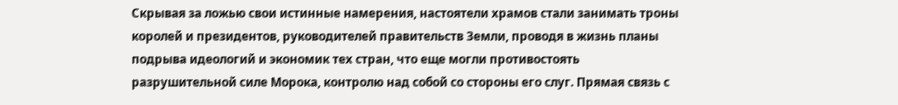Скрывая за ложью свои истинные намерения, настоятели храмов стали занимать троны королей и президентов, руководителей правительств Земли, проводя в жизнь планы подрыва идеологий и экономик тех стран, что еще могли противостоять разрушительной силе Морока, контролю над собой со стороны его слуг. Прямая связь с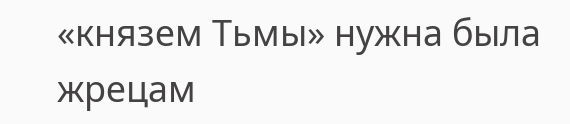«князем Тьмы» нужна была жрецам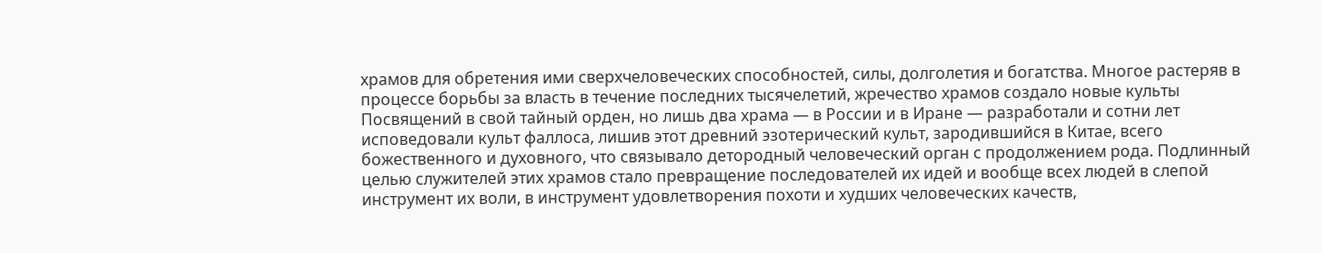храмов для обретения ими сверхчеловеческих способностей, силы, долголетия и богатства. Многое растеряв в процессе борьбы за власть в течение последних тысячелетий, жречество храмов создало новые культы Посвящений в свой тайный орден, но лишь два храма — в России и в Иране — разработали и сотни лет исповедовали культ фаллоса, лишив этот древний эзотерический культ, зародившийся в Китае, всего божественного и духовного, что связывало детородный человеческий орган с продолжением рода. Подлинный целью служителей этих храмов стало превращение последователей их идей и вообще всех людей в слепой инструмент их воли, в инструмент удовлетворения похоти и худших человеческих качеств,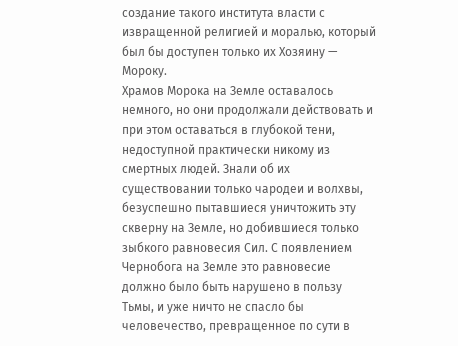создание такого института власти с извращенной религией и моралью, который был бы доступен только их Хозяину — Мороку.
Храмов Морока на Земле оставалось немного, но они продолжали действовать и при этом оставаться в глубокой тени, недоступной практически никому из смертных людей. Знали об их существовании только чародеи и волхвы, безуспешно пытавшиеся уничтожить эту скверну на Земле, но добившиеся только зыбкого равновесия Сил. С появлением Чернобога на Земле это равновесие должно было быть нарушено в пользу Тьмы, и уже ничто не спасло бы человечество, превращенное по сути в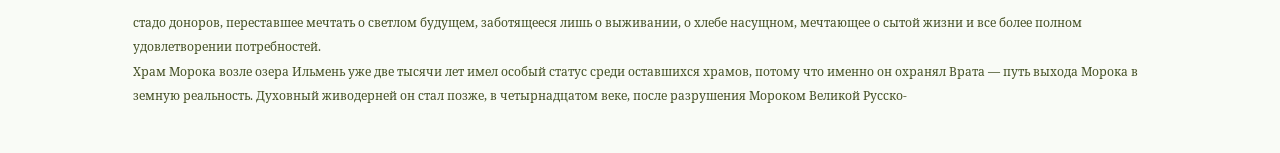стадо доноров, переставшее мечтать о светлом будущем, заботящееся лишь о выживании, о хлебе насущном, мечтающее о сытой жизни и все более полном удовлетворении потребностей.
Храм Морока возле озера Ильмень уже две тысячи лет имел особый статус среди оставшихся храмов, потому что именно он охранял Врата — путь выхода Морока в земную реальность. Духовный живодерней он стал позже, в четырнадцатом веке, после разрушения Мороком Великой Русско-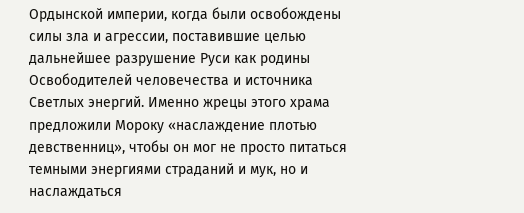Ордынской империи, когда были освобождены силы зла и агрессии, поставившие целью дальнейшее разрушение Руси как родины Освободителей человечества и источника Светлых энергий. Именно жрецы этого храма предложили Мороку «наслаждение плотью девственниц», чтобы он мог не просто питаться темными энергиями страданий и мук, но и наслаждаться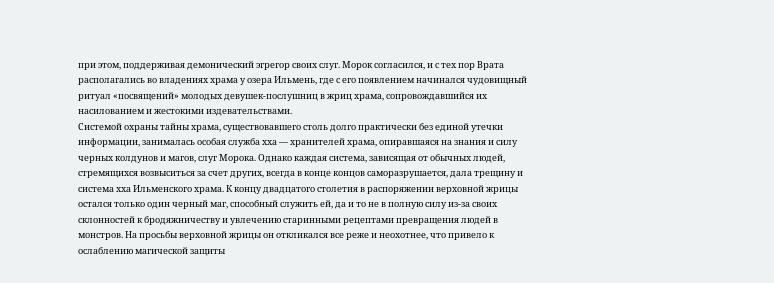при этом, поддерживая демонический эгрегор своих слуг. Морок согласился, и с тех пор Врата располагались во владениях храма у озера Ильмень, где с его появлением начинался чудовищный ритуал «посвящений» молодых девушек-послушниц в жриц храма, сопровождавшийся их насилованием и жестокими издевательствами.
Системой охраны тайны храма, существовавшего столь долго практически без единой утечки информации, занималась особая служба хха — хранителей храма, опиравшаяся на знания и силу черных колдунов и магов, слуг Морока. Однако каждая система, зависящая от обычных людей, стремящихся возвыситься за счет других, всегда в конце концов саморазрушается, дала трещину и система хха Ильменского храма. К концу двадцатого столетия в распоряжении верховной жрицы остался только один черный маг, способный служить ей, да и то не в полную силу из-за своих склонностей к бродяжничеству и увлечению старинными рецептами превращения людей в монстров. На просьбы верховной жрицы он откликался все реже и неохотнее, что привело к ослаблению магической защиты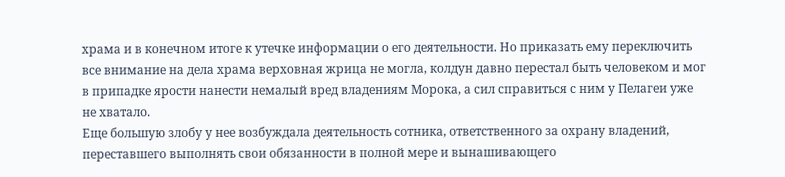храма и в конечном итоге к утечке информации о его деятельности. Но приказать ему переключить все внимание на дела храма верховная жрица не могла, колдун давно перестал быть человеком и мог в припадке ярости нанести немалый вред владениям Морока, а сил справиться с ним у Пелагеи уже не хватало.
Еще большую злобу у нее возбуждала деятельность сотника, ответственного за охрану владений, переставшего выполнять свои обязанности в полной мере и вынашивающего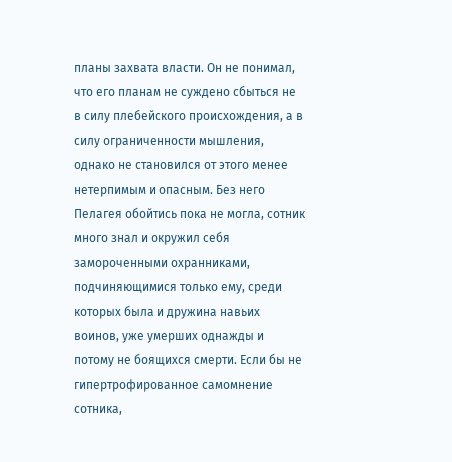планы захвата власти. Он не понимал, что его планам не суждено сбыться не в силу плебейского происхождения, а в силу ограниченности мышления, однако не становился от этого менее нетерпимым и опасным. Без него Пелагея обойтись пока не могла, сотник много знал и окружил себя замороченными охранниками, подчиняющимися только ему, среди которых была и дружина навьих воинов, уже умерших однажды и потому не боящихся смерти. Если бы не гипертрофированное самомнение сотника,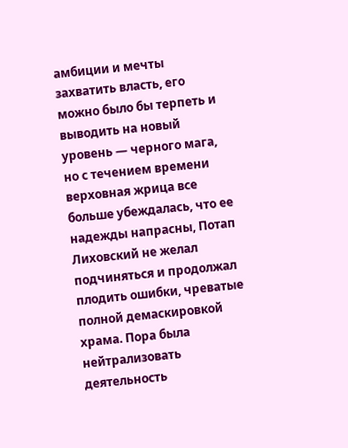амбиции и мечты захватить власть, его можно было бы терпеть и выводить на новый уровень — черного мага, но с течением времени верховная жрица все больше убеждалась, что ее надежды напрасны, Потап Лиховский не желал подчиняться и продолжал плодить ошибки, чреватые полной демаскировкой храма. Пора была нейтрализовать деятельность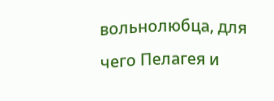вольнолюбца, для чего Пелагея и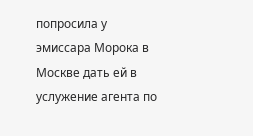попросила у эмиссара Морока в Москве дать ей в услужение агента по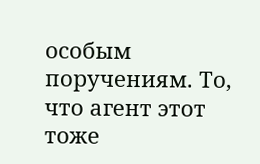особым поручениям. То, что агент этот тоже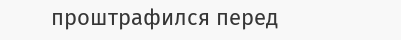проштрафился перед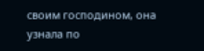своим господином, она узнала по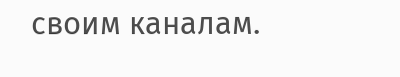своим каналам.